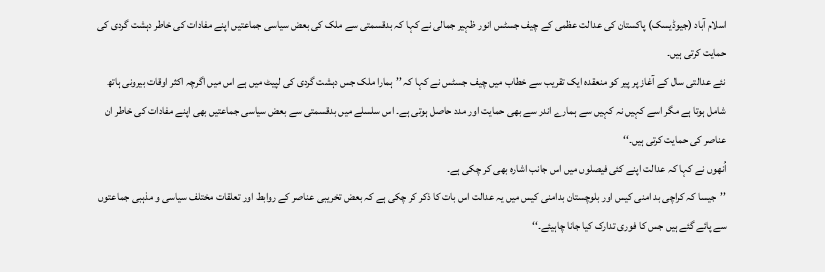اسلام آباد (جیوڈیسک) پاکستان کی عدالت عظمی کے چیف جسٹس انور ظہیر جمالی نے کہا کہ بدقسمتی سے ملک کی بعض سیاسی جماعتیں اپنے مفادات کی خاطر دہشت گردی کی حمایت کرتی ہیں۔
نئے عدالتی سال کے آغاز پر پیر کو منعقدہ ایک تقریب سے خطاب میں چیف جسٹس نے کہا کہ ’’ہمارا ملک جس دہشت گردی کی لپیٹ میں ہے اس میں اگرچہ اکثر اوقات بیرونی ہاتھ شامل ہوتا ہے مگر اسے کہیں نہ کہیں سے ہمارے اندر سے بھی حمایت اور مدد حاصل ہوتی ہے۔ اس سلسلے میں بدقسمتی سے بعض سیاسی جماعتیں بھی اپنے مفادات کی خاطر ان عناصر کی حمایت کرتی ہیں۔‘‘
اُنھوں نے کہا کہ عدالت اپنے کئی فیصلوں میں اس جانب اشارہ بھی کر چکی ہے۔
’’جیسا کہ کراچی بد امنی کیس اور بلوچستان بدامنی کیس میں یہ عدالت اس بات کا ذکر کر چکی ہے کہ بعض تخریبی عناصر کے روابط اور تعلقات مختلف سیاسی و مذہبی جماعتوں سے پائے گئے ہیں جس کا فوری تدارک کیا جانا چاہیئے۔‘‘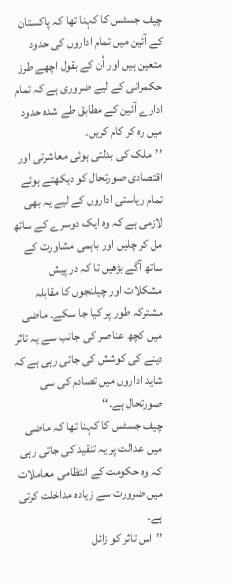چیف جسٹس کا کہنا تھا کہ پاکستان کے آئین میں تمام اداروں کی حدود متعین ہیں اور اُن کے بقول اچھے طرز حکمرانی کے لیے ضروری ہے کہ تمام ادارے آئین کے مطابق طے شدہ حدود میں رہ کر کام کریں۔
’’ملک کی بدلتی ہوئی معاشرتی اور اقتصادی صورتحال کو دیکھتے ہوئے تمام ریاستی اداروں کے لیے یہ بھی لازمی ہے کہ وہ ایک دوسرے کے ساتھ مل کر چلیں اور باہمی مشاورت کے ساتھ آگے بڑھیں تا کہ در پیش مشکلات اور چیلنجوں کا مقابلہ مشترکہ طور پر کیا جا سکے۔ ماضی میں کچھ عناصر کی جانب سے یہ تاثر دینے کی کوشش کی جاتی رہی ہے کہ شاید اداروں میں تصادم کی سی صورتحال ہے۔‘‘
چیف جسٹس کا کہنا تھا کہ ماضی میں عدالت پر یہ تنقید کی جاتی رہی کہ وہ حکومت کے انتظامی معاملات میں ضرورت سے زیادہ مداخلت کرتی ہے۔
’’اس تاثر کو زائل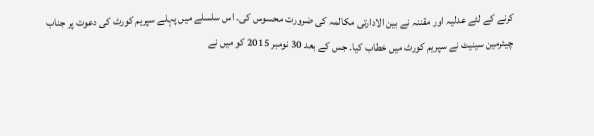کرنے کے لئے عدلیہ اور مقننہ نے بین الادارتی مکالمہ کی ضرورت محسوس کی۔ اس سلسلے میں پہلے سپریم کورٹ کی دعوت پر جناب چیئرمین سینیٹ نے سپریم کورٹ میں خطاب کیا۔ جس کے بعد 30 نومبر 2015 کو میں نے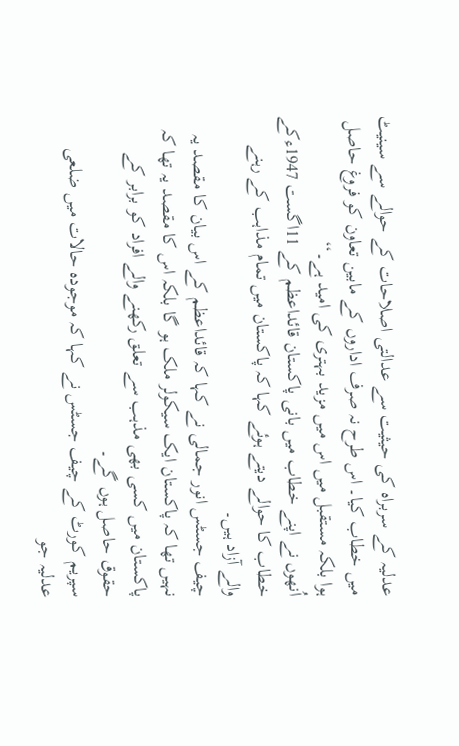عدلیہ کے سربراہ کی حیثیت سے عدالتی اصلاحات کے حوالے سے سینیٹ میں خطاب کیا۔ اس طرح نہ صرف اداروں کے مابین تعاون کو فروغ حاصل ہوا بلکہ مستقبل میں اس میں مزید بہتری کی امید ہے۔‘‘
اُنھوں نے اپنے خطاب میں بانی پاکستان قائداعظم کے 11اگست 1947ءکے خطاب کا حوالے دیتے ہوئے کہا کہ پاکستان میں تمام مذاہب کے رہنے والے آزاد ہیں۔
چیف جسٹس انور جمالی نے کہا کہ قائداعظم کے اس بیان کا مقصد یہ نہیں تھا کہ پاکستان ایک سیکولر ملک ہو گا بلکہ اس کا مقصد یہ تھا کہ پاکستان میں کسی بھی مذہب سے تعلق رکھنے والے افراد کو برابر کے حقوق حاصل ہوں گے۔
سپریم کورٹ کے چیف جسٹس نے کہا کہ موجودہ حالات میں ضلعی عدلیہ جو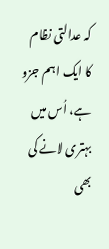کہ عدالتی نظام کا ایک اہم جزو ہے، اُس میں بہتری لانے کی بھی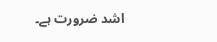اشد ضرورت ہے۔